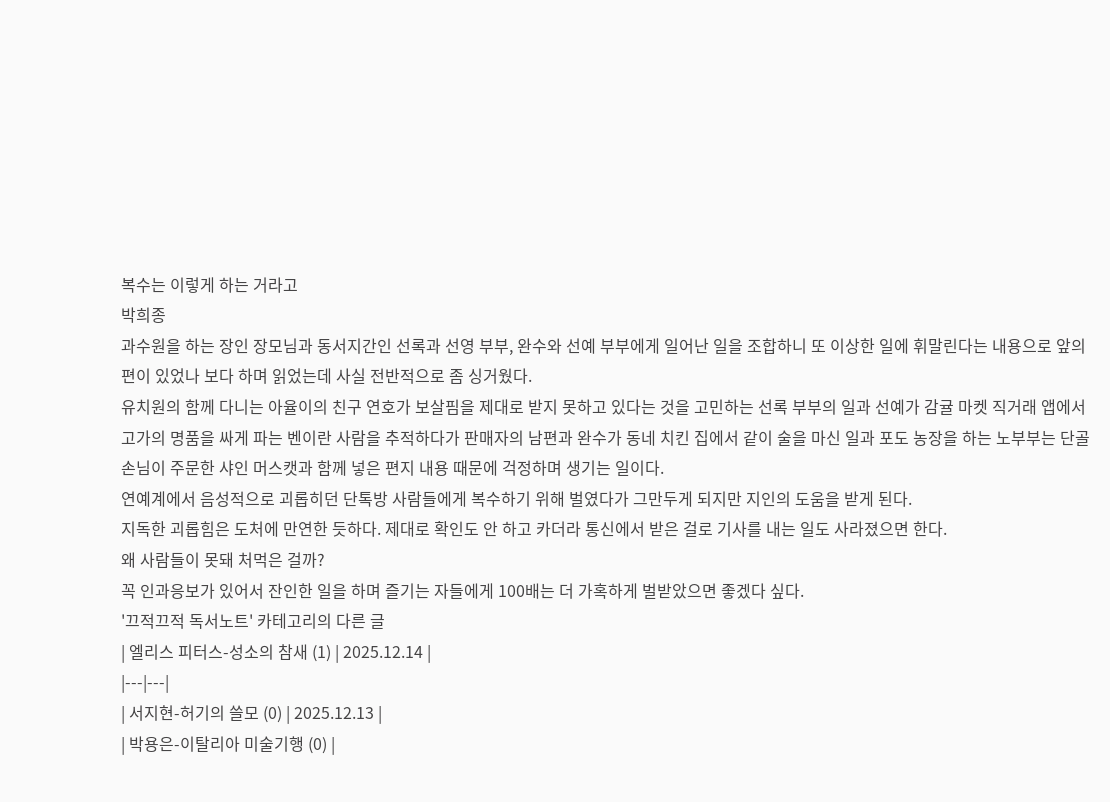복수는 이렇게 하는 거라고
박희종
과수원을 하는 장인 장모님과 동서지간인 선록과 선영 부부, 완수와 선예 부부에게 일어난 일을 조합하니 또 이상한 일에 휘말린다는 내용으로 앞의 편이 있었나 보다 하며 읽었는데 사실 전반적으로 좀 싱거웠다.
유치원의 함께 다니는 아율이의 친구 연호가 보살핌을 제대로 받지 못하고 있다는 것을 고민하는 선록 부부의 일과 선예가 감귤 마켓 직거래 앱에서 고가의 명품을 싸게 파는 벤이란 사람을 추적하다가 판매자의 남편과 완수가 동네 치킨 집에서 같이 술을 마신 일과 포도 농장을 하는 노부부는 단골손님이 주문한 샤인 머스캣과 함께 넣은 편지 내용 때문에 걱정하며 생기는 일이다.
연예계에서 음성적으로 괴롭히던 단톡방 사람들에게 복수하기 위해 벌였다가 그만두게 되지만 지인의 도움을 받게 된다.
지독한 괴롭힘은 도처에 만연한 듯하다. 제대로 확인도 안 하고 카더라 통신에서 받은 걸로 기사를 내는 일도 사라졌으면 한다.
왜 사람들이 못돼 처먹은 걸까?
꼭 인과응보가 있어서 잔인한 일을 하며 즐기는 자들에게 100배는 더 가혹하게 벌받았으면 좋겠다 싶다.
'끄적끄적 독서노트' 카테고리의 다른 글
| 엘리스 피터스-성소의 참새 (1) | 2025.12.14 |
|---|---|
| 서지현-허기의 쓸모 (0) | 2025.12.13 |
| 박용은-이탈리아 미술기행 (0) |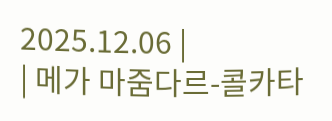2025.12.06 |
| 메가 마줌다르-콜카타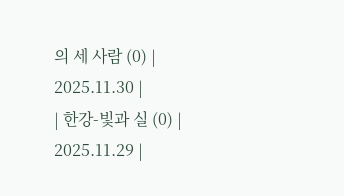의 세 사람 (0) | 2025.11.30 |
| 한강-빛과 실 (0) | 2025.11.29 |